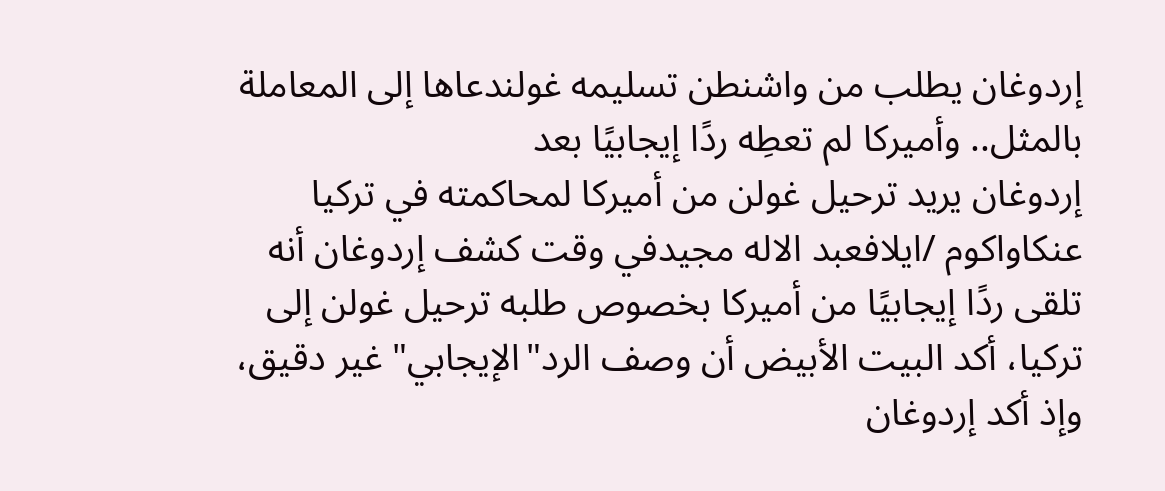إردوغان يطلب من واشنطن تسليمه غولندعاها إلى المعاملة بالمثل.. وأميركا لم تعطِه ردًا إيجابيًا بعد
إردوغان يريد ترحيل غولن من أميركا لمحاكمته في تركيا
عنكاواكوم /ايلافعبد الاله مجيدفي وقت كشف إردوغان أنه تلقى ردًا إيجابيًا من أميركا بخصوص طلبه ترحيل غولن إلى تركيا، أكد البيت الأبيض أن وصف الرد"الإيجابي" غير دقيق، وإذ أكد إردوغان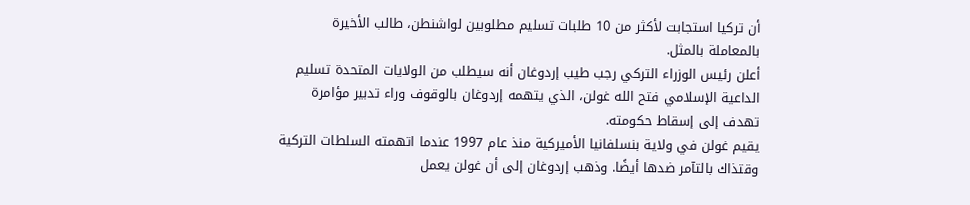أن تركيا استجابت لأكثر من 10 طلبات تسليم مطلوبين لواشنطن، طالب الأخيرة بالمعاملة بالمثل.
أعلن رئيس الوزراء التركي رجب طيب إردوغان أنه سيطلب من الولايات المتحدة تسليم الداعية الإسلامي فتح الله غولن، الذي يتهمه إردوغان بالوقوف وراء تدبير مؤامرة تهدف إلى إسقاط حكومته.
يقيم غولن في ولاية بنسلفانيا الأميركية منذ عام 1997 عندما اتهمته السلطات التركية وقتذاك بالتآمر ضدها أيضًا. وذهب إردوغان إلى أن غولن يعمل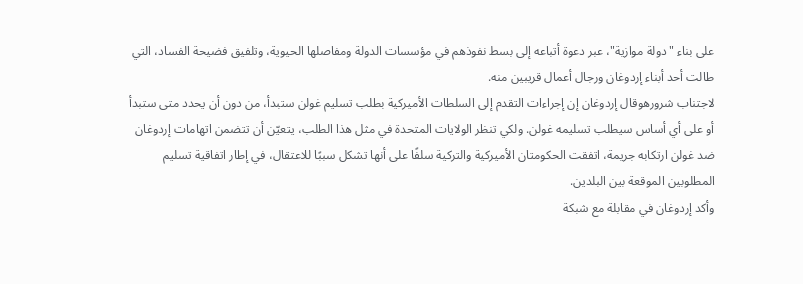على بناء "دولة موازية"، عبر دعوة أتباعه إلى بسط نفوذهم في مؤسسات الدولة ومفاصلها الحيوية، وتلفيق فضيحة الفساد، التي طالت أحد أبناء إردوغان ورجال أعمال قريبين منه.
لاجتناب شرورهوقال إردوغان إن إجراءات التقدم إلى السلطات الأميركية بطلب تسليم غولن ستبدأ، من دون أن يحدد متى ستبدأ أو على أي أساس سيطلب تسليمه غولن. ولكي تنظر الولايات المتحدة في مثل هذا الطلب، يتعيّن أن تتضمن اتهامات إردوغان ضد غولن ارتكابه جريمة، اتفقت الحكومتان الأميركية والتركية سلفًا على أنها تشكل سببًا للاعتقال، في إطار اتفاقية تسليم المطلوبين الموقعة بين البلدين.
وأكد إردوغان في مقابلة مع شبكة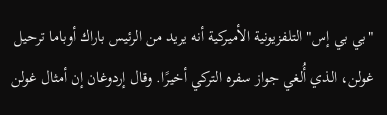"بي بي إس" التلفزيونية الأميركية أنه يريد من الرئيس باراك أوباما ترحيل غولن، الذي أُلغي جواز سفره التركي أخيرًا. وقال إردوغان إن أمثال غولن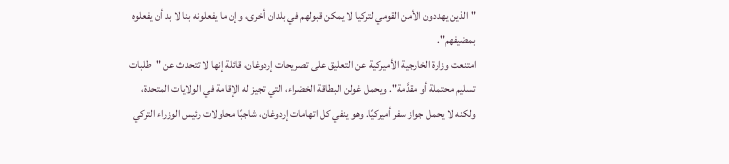"الذين يهددون الأمن القومي لتركيا لا يمكن قبولهم في بلدان أخرى، وإن ما يفعلونه بنا لا بد أن يفعلوه بمضيفهم".
امتنعت وزارة الخارجية الأميركية عن التعليق على تصريحات إردوغان، قائلة إنها لا تتحدث عن "طلبات تسليم محتملة أو مقدَّمة". ويحمل غولن البطاقة الخضراء، التي تجيز له الإقامة في الولايات المتحدة، ولكنه لا يحمل جواز سفر أميركيًا. وهو ينفي كل اتهامات إردوغان، شاجبًا محاولات رئيس الوزراء التركي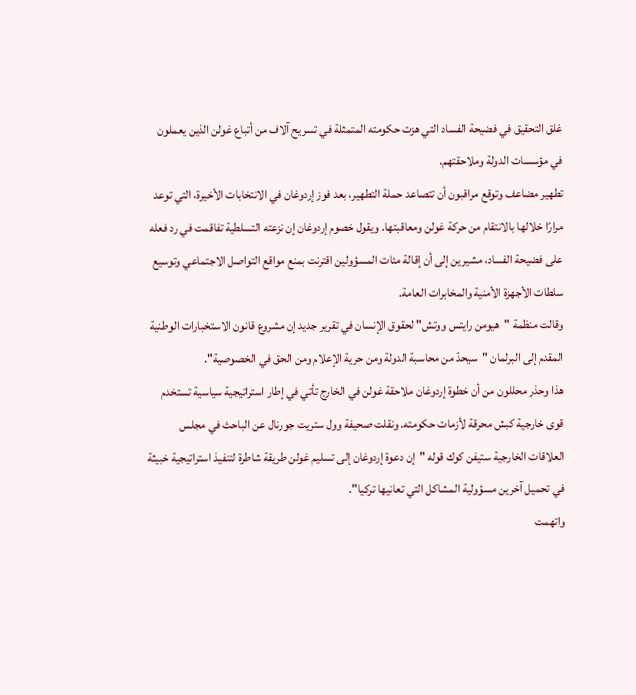غلق التحقيق في فضيحة الفساد التي هزت حكومته المتمثلة في تسريح آلاف من أتباع غولن الذين يعملون في مؤسسات الدولة وملاحقتهم.
تطهير مضاعف وتوقع مراقبون أن تتصاعد حملة التطهير، بعد فوز إردوغان في الانتخابات الأخيرة، التي توعد مرارًا خلالها بالانتقام من حركة غولن ومعاقبتها. ويقول خصوم إردوغان إن نزعته التسلطية تفاقمت في رد فعله على فضيحة الفساد، مشيرين إلى أن إقالة مئات المسؤولين اقترنت بمنع مواقع التواصل الاجتماعي وتوسيع سلطات الأجهزة الأمنية والمخابرات العامة.
وقالت منظمة "هيومن رايتس ووتش" لحقوق الإنسان في تقرير جديد إن مشروع قانون الاستخبارات الوطنية المقدم إلى البرلمان "سيحدّ من محاسبة الدولة ومن حرية الإعلام ومن الحق في الخصوصية".
هذا وحذر محللون من أن خطوة إردوغان ملاحقة غولن في الخارج تأتي في إطار استراتيجية سياسية تستخدم قوى خارجية كبش محرقة لأزمات حكومته. ونقلت صحيفة وول ستريت جورنال عن الباحث في مجلس العلاقات الخارجية ستيفن كوك قوله "إن دعوة إردوغان إلى تسليم غولن طريقة شاطرة لتنفيذ استراتيجية خبيثة في تحميل آخرين مسؤولية المشاكل التي تعانيها تركيا".
واتهمت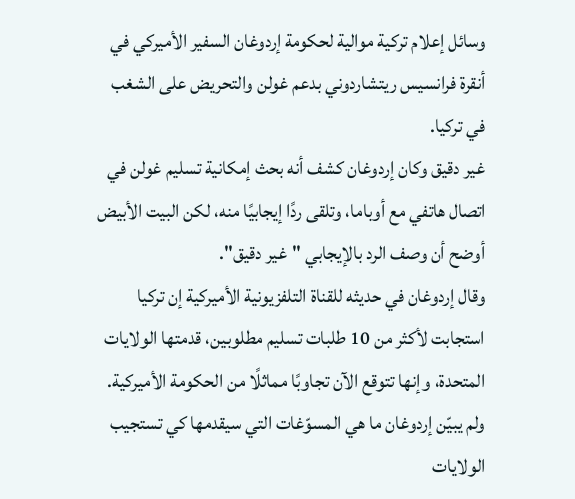وسائل إعلام تركية موالية لحكومة إردوغان السفير الأميركي في أنقرة فرانسيس ريتشاردوني بدعم غولن والتحريض على الشغب في تركيا.
غير دقيق وكان إردوغان كشف أنه بحث إمكانية تسليم غولن في اتصال هاتفي مع أوباما، وتلقى ردًا إيجابيًا منه، لكن البيت الأبيض أوضح أن وصف الرد بالإيجابي "غير دقيق".
وقال إردوغان في حديثه للقناة التلفزيونية الأميركية إن تركيا استجابت لأكثر من 10 طلبات تسليم مطلوبين، قدمتها الولايات المتحدة، وإنها تتوقع الآن تجاوبًا مماثلًا من الحكومة الأميركية. ولم يبيّن إردوغان ما هي المسوّغات التي سيقدمها كي تستجيب الولايات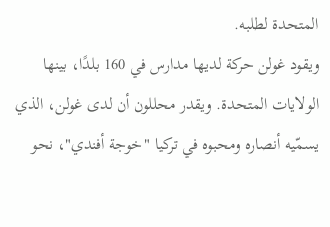المتحدة لطلبه.
ويقود غولن حركة لديها مدارس في 160 بلدًا، بينها الولايات المتحدة. ويقدر محللون أن لدى غولن، الذي يسمّيه أنصاره ومحبوه في تركيا "خوجة أفندي"، نحو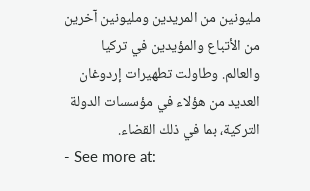مليونين من المريدين ومليونين آخرين من الأتباع والمؤيدين في تركيا والعالم. وطاولت تطهيرات إردوغان العديد من هؤلاء في مؤسسات الدولة التركية، بما في ذلك القضاء.
- See more at: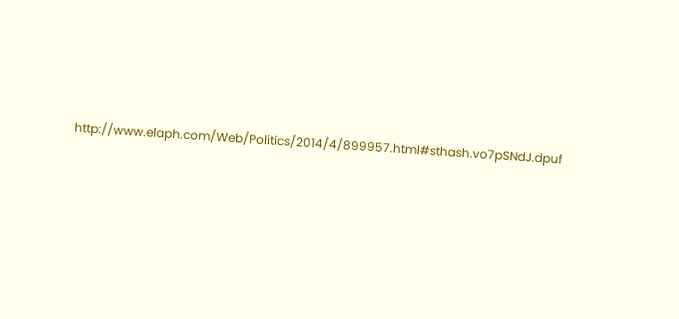http://www.elaph.com/Web/Politics/2014/4/899957.html#sthash.vo7pSNdJ.dpuf